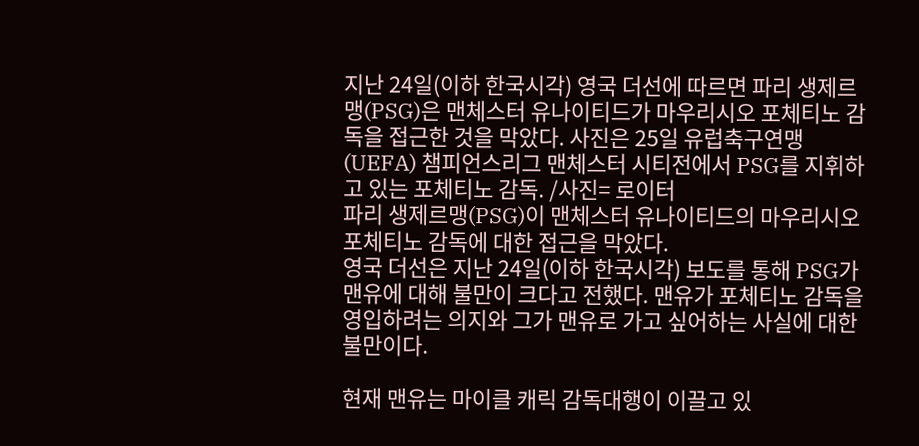지난 24일(이하 한국시각) 영국 더선에 따르면 파리 생제르맹(PSG)은 맨체스터 유나이티드가 마우리시오 포체티노 감독을 접근한 것을 막았다. 사진은 25일 유럽축구연맹(UEFA) 챔피언스리그 맨체스터 시티전에서 PSG를 지휘하고 있는 포체티노 감독. /사진= 로이터
파리 생제르맹(PSG)이 맨체스터 유나이티드의 마우리시오 포체티노 감독에 대한 접근을 막았다.
영국 더선은 지난 24일(이하 한국시각) 보도를 통해 PSG가 맨유에 대해 불만이 크다고 전했다. 맨유가 포체티노 감독을 영입하려는 의지와 그가 맨유로 가고 싶어하는 사실에 대한 불만이다.

현재 맨유는 마이클 캐릭 감독대행이 이끌고 있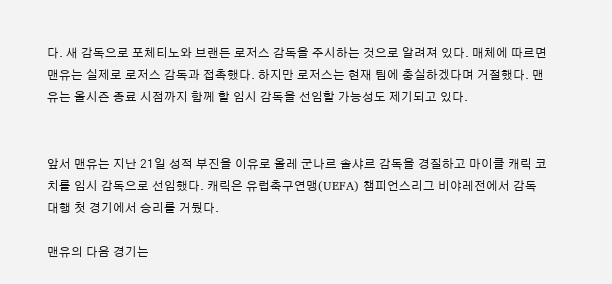다. 새 감독으로 포체티노와 브랜든 로저스 감독을 주시하는 것으로 알려져 있다. 매체에 따르면 맨유는 실제로 로저스 감독과 접촉했다. 하지만 로저스는 현재 팀에 충실하겠다며 거절했다. 맨유는 올시즌 종료 시점까지 함께 할 임시 감독을 선임할 가능성도 제기되고 있다.


앞서 맨유는 지난 21일 성적 부진을 이유로 올레 군나르 솔샤르 감독을 경질하고 마이클 캐릭 코치를 임시 감독으로 선임했다. 캐릭은 유럽축구연맹(UEFA) 챔피언스리그 비야레전에서 감독대행 첫 경기에서 승리를 거뒀다.

맨유의 다음 경기는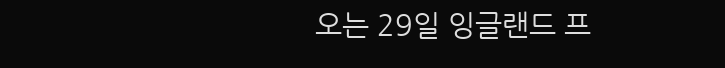오는 29일 잉글랜드 프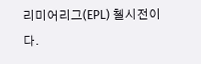리미어리그(EPL) 첼시전이다.